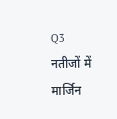Q3 नतीजों में मार्जिन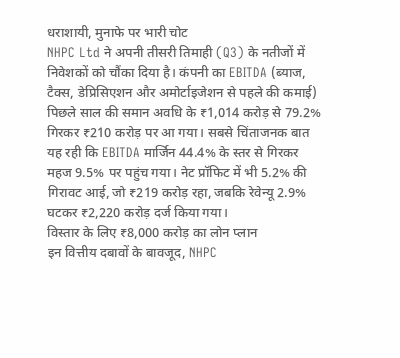धराशायी, मुनाफे पर भारी चोट
NHPC Ltd ने अपनी तीसरी तिमाही (Q3) के नतीजों में निवेशकों को चौंका दिया है। कंपनी का EBITDA (ब्याज, टैक्स, डेप्रिसिएशन और अमोर्टाइजेशन से पहले की कमाई) पिछले साल की समान अवधि के ₹1,014 करोड़ से 79.2% गिरकर ₹210 करोड़ पर आ गया। सबसे चिंताजनक बात यह रही कि EBITDA मार्जिन 44.4% के स्तर से गिरकर महज 9.5% पर पहुंच गया। नेट प्रॉफिट में भी 5.2% की गिरावट आई, जो ₹219 करोड़ रहा, जबकि रेवेन्यू 2.9% घटकर ₹2,220 करोड़ दर्ज किया गया।
विस्तार के लिए ₹8,000 करोड़ का लोन प्लान
इन वित्तीय दबावों के बावजूद, NHPC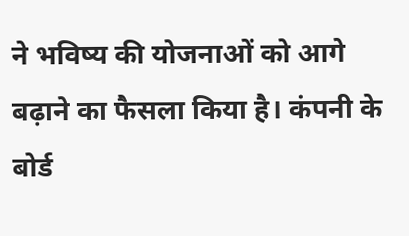ने भविष्य की योजनाओं को आगे बढ़ाने का फैसला किया है। कंपनी के बोर्ड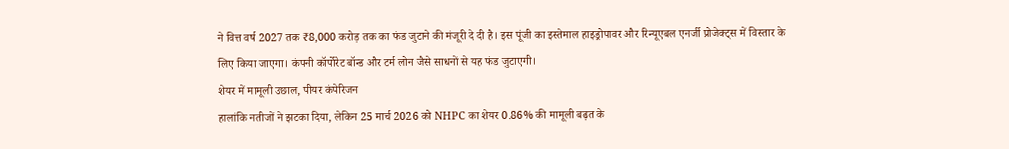ने वित्त वर्ष 2027 तक ₹8,000 करोड़ तक का फंड जुटाने की मंजूरी दे दी है। इस पूंजी का इस्तेमाल हाइड्रोपावर और रिन्यूएबल एनर्जी प्रोजेक्ट्स में विस्तार के लिए किया जाएगा। कंपनी कॉर्पोरेट बॉन्ड और टर्म लोन जैसे साधनों से यह फंड जुटाएगी।
शेयर में मामूली उछाल, पीयर कंपेरिजन
हालांकि नतीजों ने झटका दिया, लेकिन 25 मार्च 2026 को NHPC का शेयर 0.86% की मामूली बढ़त के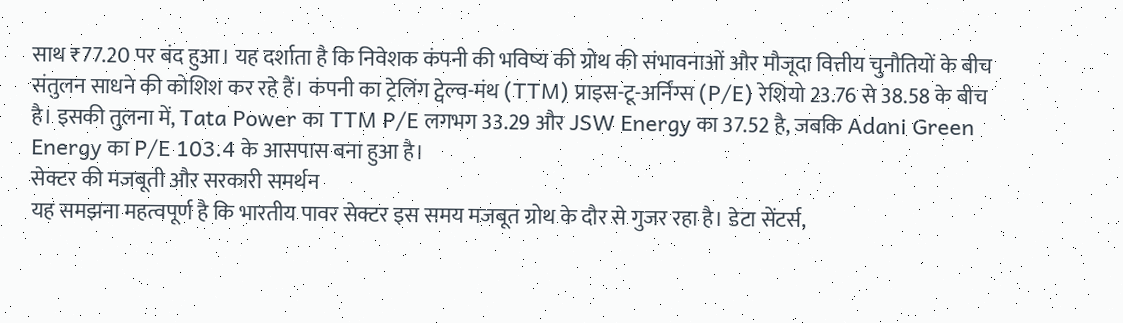साथ ₹77.20 पर बंद हुआ। यह दर्शाता है कि निवेशक कंपनी की भविष्य की ग्रोथ की संभावनाओं और मौजूदा वित्तीय चुनौतियों के बीच संतुलन साधने की कोशिश कर रहे हैं। कंपनी का ट्रेलिंग ट्वेल्व-मंथ (TTM) प्राइस-टू-अर्निंग्स (P/E) रेशियो 23.76 से 38.58 के बीच है। इसकी तुलना में, Tata Power का TTM P/E लगभग 33.29 और JSW Energy का 37.52 है, जबकि Adani Green Energy का P/E 103.4 के आसपास बना हुआ है।
सेक्टर की मजबूती और सरकारी समर्थन
यह समझना महत्वपूर्ण है कि भारतीय पावर सेक्टर इस समय मजबूत ग्रोथ के दौर से गुजर रहा है। डेटा सेंटर्स,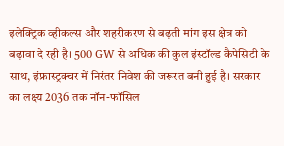इलेक्ट्रिक व्हीकल्स और शहरीकरण से बढ़ती मांग इस क्षेत्र को बढ़ावा दे रही है। 500 GW से अधिक की कुल इंस्टॉल्ड कैपेसिटी के साथ, इंफ्रास्ट्रक्चर में निरंतर निवेश की जरूरत बनी हुई है। सरकार का लक्ष्य 2036 तक नॉन-फॉसिल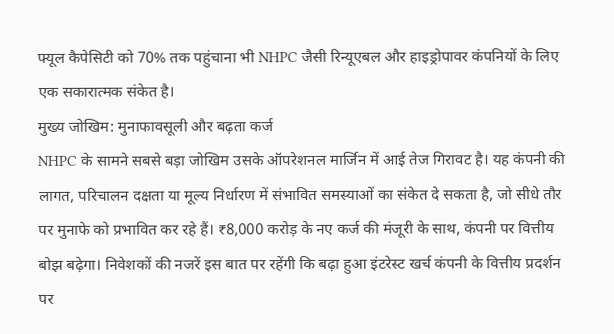फ्यूल कैपेसिटी को 70% तक पहुंचाना भी NHPC जैसी रिन्यूएबल और हाइड्रोपावर कंपनियों के लिए एक सकारात्मक संकेत है।
मुख्य जोखिम: मुनाफावसूली और बढ़ता कर्ज
NHPC के सामने सबसे बड़ा जोखिम उसके ऑपरेशनल मार्जिन में आई तेज गिरावट है। यह कंपनी की लागत, परिचालन दक्षता या मूल्य निर्धारण में संभावित समस्याओं का संकेत दे सकता है, जो सीधे तौर पर मुनाफे को प्रभावित कर रहे हैं। ₹8,000 करोड़ के नए कर्ज की मंजूरी के साथ, कंपनी पर वित्तीय बोझ बढ़ेगा। निवेशकों की नजरें इस बात पर रहेंगी कि बढ़ा हुआ इंटरेस्ट खर्च कंपनी के वित्तीय प्रदर्शन पर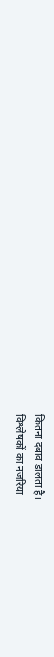कितना दबाव डालता है।
विश्लेषकों का नजरिया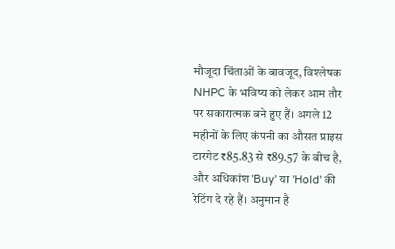मौजूदा चिंताओं के बावजूद, विश्लेषक NHPC के भविष्य को लेकर आम तौर पर सकारात्मक बने हुए हैं। अगले 12 महीनों के लिए कंपनी का औसत प्राइस टारगेट ₹85.83 से ₹89.57 के बीच है, और अधिकांश 'Buy' या 'Hold' की रेटिंग दे रहे हैं। अनुमान है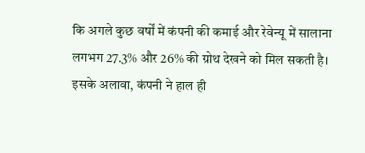कि अगले कुछ वर्षों में कंपनी की कमाई और रेवेन्यू में सालाना लगभग 27.3% और 26% की ग्रोथ देखने को मिल सकती है। इसके अलावा, कंपनी ने हाल ही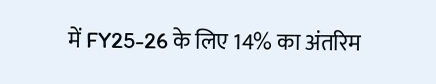में FY25-26 के लिए 14% का अंतरिम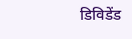डिविडेंड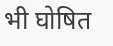भी घोषित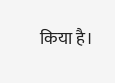किया है।